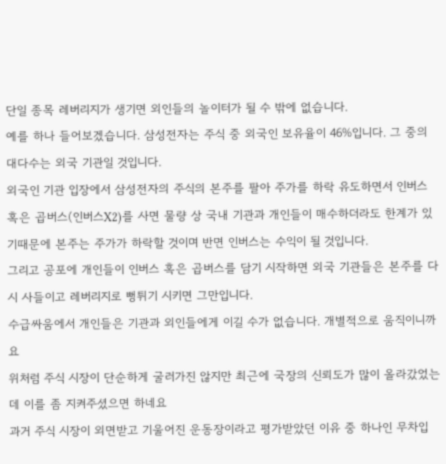단일 종목 레버리지가 생기면 외인들의 놀이터가 될 수 밖에 없습니다.
예를 하나 들어보겠습니다. 삼성전자는 주식 중 외국인 보유율이 46%입니다. 그 중의 대다수는 외국 기관일 것입니다.
외국인 기관 입장에서 삼성전자의 주식의 본주를 팔아 주가를 하락 유도하면서 인버스 혹은 곱버스(인버스X2)를 사면 물량 상 국내 기관과 개인들이 매수하더라도 한계가 있기때문에 본주는 주가가 하락할 것이며 반면 인버스는 수익이 될 것입니다.
그리고 공포에 개인들이 인버스 혹은 곱버스를 담기 시작하면 외국 기관들은 본주를 다시 사들이고 레버리지로 뻥튀기 시키면 그만입니다.
수급싸움에서 개인들은 기관과 외인들에게 이길 수가 없습니다. 개별적으로 움직이니까요
위처럼 주식 시장이 단순하게 굴러가진 않지만 최근에 국장의 신뢰도가 많이 올라갔었는데 이를 좀 지켜주셨으면 하네요
과거 주식 시장이 외면받고 기울어진 운동장이라고 평가받았던 이유 중 하나인 무차입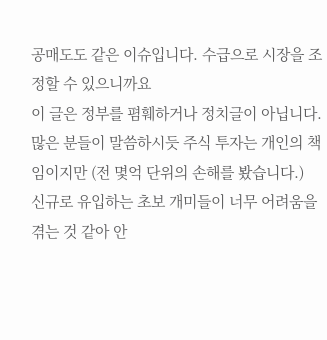공매도도 같은 이슈입니다. 수급으로 시장을 조정할 수 있으니까요
이 글은 정부를 폄훼하거나 정치글이 아닙니다.
많은 분들이 말씀하시듯 주식 투자는 개인의 책임이지만 (전 몇억 단위의 손해를 봤습니다.)
신규로 유입하는 초보 개미들이 너무 어려움을 겪는 것 같아 안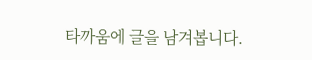타까움에 글을 남겨봅니다.